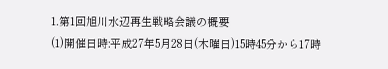1.第1回旭川水辺再生戦略会議の概要
(1)開催日時:平成27年5月28日(木曜日)15時45分から17時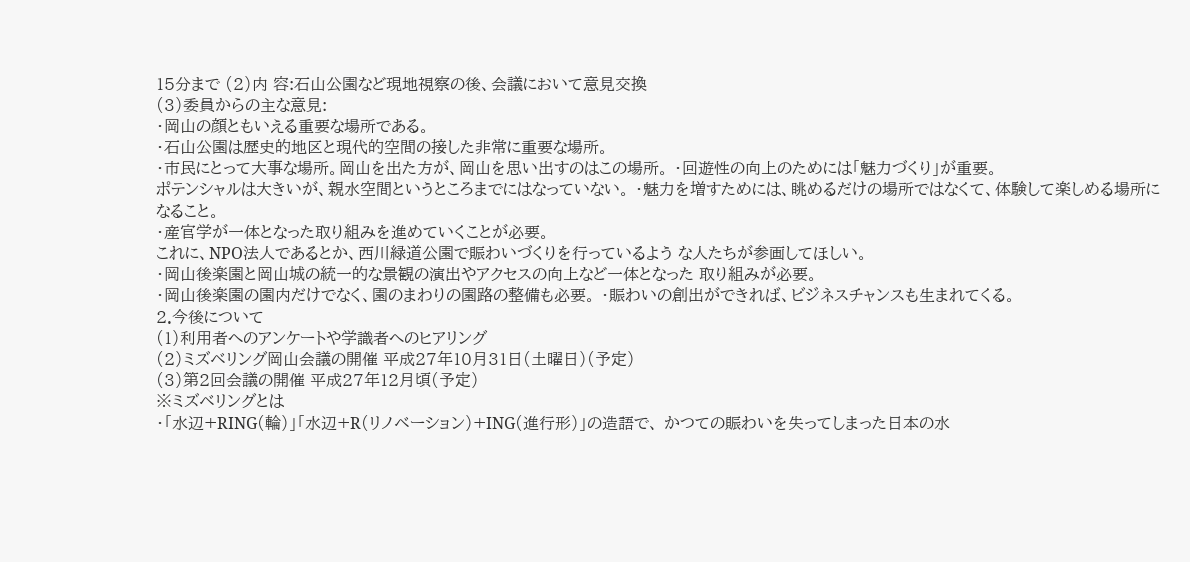15分まで (2)内 容:石山公園など現地視察の後、会議において意見交換
(3)委員からの主な意見:
・岡山の顔ともいえる重要な場所である。
・石山公園は歴史的地区と現代的空間の接した非常に重要な場所。
・市民にとって大事な場所。岡山を出た方が、岡山を思い出すのはこの場所。 ・回遊性の向上のためには「魅力づくり」が重要。
ポテンシャルは大きいが、親水空間というところまでにはなっていない。 ・魅力を増すためには、眺めるだけの場所ではなくて、体験して楽しめる場所に
なること。
・産官学が一体となった取り組みを進めていくことが必要。
これに、NPO法人であるとか、西川緑道公園で賑わいづくりを行っているよう な人たちが参画してほしい。
・岡山後楽園と岡山城の統一的な景観の演出やアクセスの向上など一体となった 取り組みが必要。
・岡山後楽園の園内だけでなく、園のまわりの園路の整備も必要。 ・賑わいの創出ができれば、ビジネスチャンスも生まれてくる。
2.今後について
(1)利用者へのアンケートや学識者へのヒアリング
(2)ミズベリング岡山会議の開催 平成27年10月31日(土曜日)(予定)
(3)第2回会議の開催 平成27年12月頃(予定)
※ミズベリングとは
・「水辺+RING(輪)」「水辺+R(リノベーション)+ING(進行形)」の造語で、 かつての賑わいを失ってしまった日本の水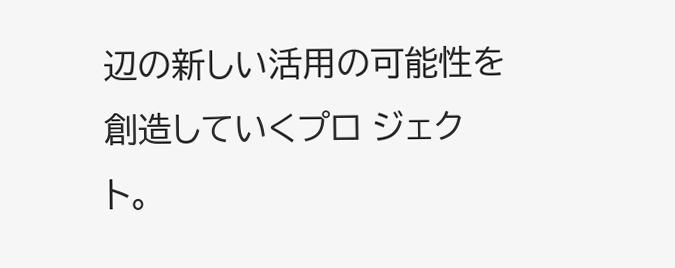辺の新しい活用の可能性を創造していくプロ ジェクト。